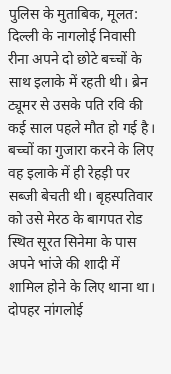पुलिस के मुताबिक, मूलत: दिल्ली के नागलोई निवासी रीना अपने दो छोटे बच्चों के साथ इलाके में रहती थी। ब्रेन ट्यूमर से उसके पति रवि की कई साल पहले मौत हो गई है। बच्चों का गुजारा करने के लिए वह इलाके में ही रेहड़ी पर सब्जी बेचती थी। बृहस्पतिवार को उसे मेरठ के बागपत रोड स्थित सूरत सिनेमा के पास अपने भांजे की शादी में शामिल होने के लिए थाना था। दोपहर नांगलोई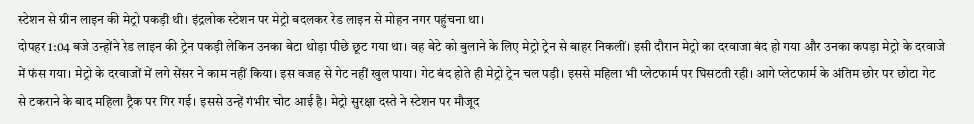स्टेशन से ग्रीन लाइन की मेट्रो पकड़ी थी। इंद्रलोक स्टेशन पर मेट्रो बदलकर रेड लाइन से मोहन नगर पहुंचना था।
दोपहर 1:04 बजे उन्होंने रेड लाइन की ट्रेन पकड़ी लेकिन उनका बेटा थोड़ा पीछे छूट गया था। वह बेटे को बुलाने के लिए मेट्रो ट्रेन से बाहर निकलीं। इसी दौरान मेट्रो का दरवाजा बंद हो गया और उनका कपड़ा मेट्रो के दरवाजे में फंस गया। मेट्रो के दरवाजों में लगे सेंसर ने काम नहीं किया। इस वजह से गेट नहीं खुल पाया। गेट बंद होते ही मेट्रो ट्रेन चल पड़ी। इससे महिला भी प्लेटफार्म पर घिसटती रही। आगे प्लेटफार्म के अंतिम छोर पर छोटा गेट से टकराने के बाद महिला ट्रैक पर गिर गई। इससे उन्हें गंभीर चोट आई है। मेट्रो सुरक्षा दस्ते ने स्टेशन पर मौजूद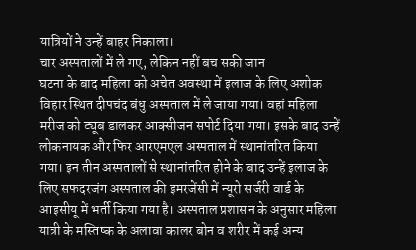यात्रियों ने उन्हें बाहर निकाला।
चार अस्पतालों में ले गए, लेकिन नहीं बच सकी जान
घटना के बाद महिला को अचेत अवस्था में इलाज के लिए अशोक विहार स्थित दीपचंद बंधु अस्पताल में ले जाया गया। वहां महिला मरीज को ट्यूब डालकर आक्सीजन सपोर्ट दिया गया। इसके बाद उन्हें लोकनायक और फिर आरएमएल अस्पताल में स्थानांतरित किया गया। इन तीन अस्पतालों से स्थानांतरित होने के बाद उन्हें इलाज के लिए सफदरजंग अस्पताल की इमरजेंसी में न्यूरो सर्जरी वार्ड के आइसीयू में भर्ती किया गया है। अस्पताल प्रशासन के अनुसार महिला यात्री के मस्तिष्क के अलावा कालर बोन व शरीर में कई अन्य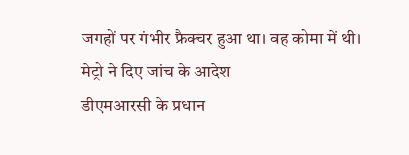जगहों पर गंभीर फ्रैक्चर हुआ था। वह कोमा में थी।
मेट्रो ने दिए जांच के आदेश
डीएमआरसी के प्रधान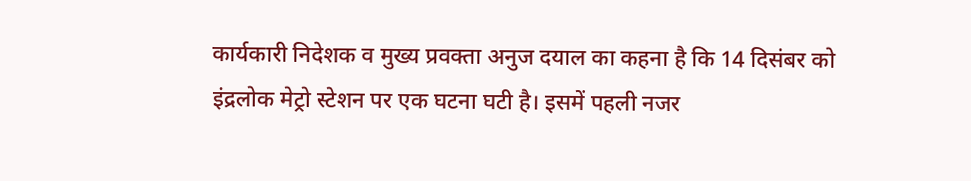कार्यकारी निदेशक व मुख्य प्रवक्ता अनुज दयाल का कहना है कि 14 दिसंबर को इंद्रलोक मेट्रो स्टेशन पर एक घटना घटी है। इसमें पहली नजर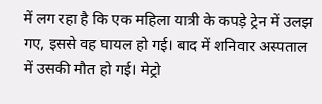में लग रहा है कि एक महिला यात्री के कपड़े ट्रेन में उलझ गए, इससे वह घायल हो गई। बाद में शनिवार अस्पताल में उसकी मौत हो गई। मेट्रो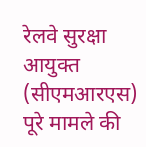रेलवे सुरक्षा आयुक्त (सीएमआरएस) पूरे मामले की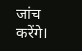जांच करेंगे।